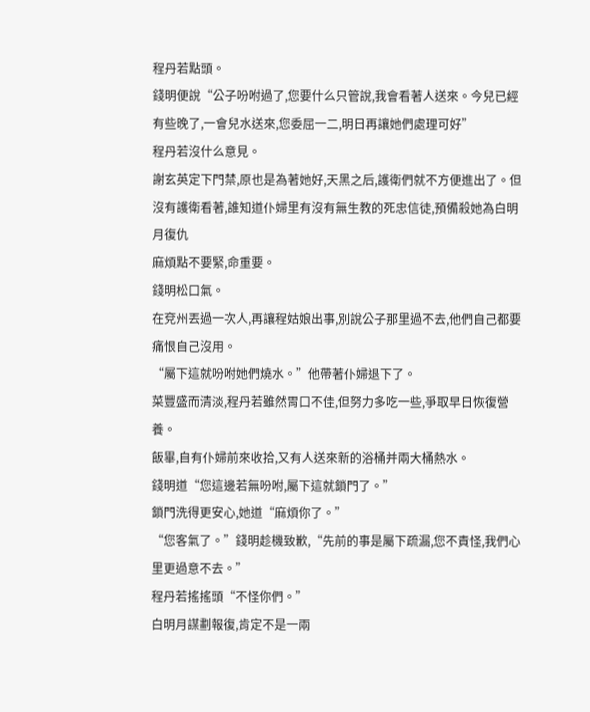程丹若點頭。
錢明便說“公子吩咐過了,您要什么只管說,我會看著人送來。今兒已經有些晚了,一會兒水送來,您委屈一二,明日再讓她們處理可好”
程丹若沒什么意見。
謝玄英定下門禁,原也是為著她好,天黑之后,護衛們就不方便進出了。但沒有護衛看著,誰知道仆婦里有沒有無生教的死忠信徒,預備殺她為白明月復仇
麻煩點不要緊,命重要。
錢明松口氣。
在兗州丟過一次人,再讓程姑娘出事,別說公子那里過不去,他們自己都要痛恨自己沒用。
“屬下這就吩咐她們燒水。”他帶著仆婦退下了。
菜豐盛而清淡,程丹若雖然胃口不佳,但努力多吃一些,爭取早日恢復營養。
飯畢,自有仆婦前來收拾,又有人送來新的浴桶并兩大桶熱水。
錢明道“您這邊若無吩咐,屬下這就鎖門了。”
鎖門洗得更安心,她道“麻煩你了。”
“您客氣了。”錢明趁機致歉,“先前的事是屬下疏漏,您不責怪,我們心里更過意不去。”
程丹若搖搖頭“不怪你們。”
白明月謀劃報復,肯定不是一兩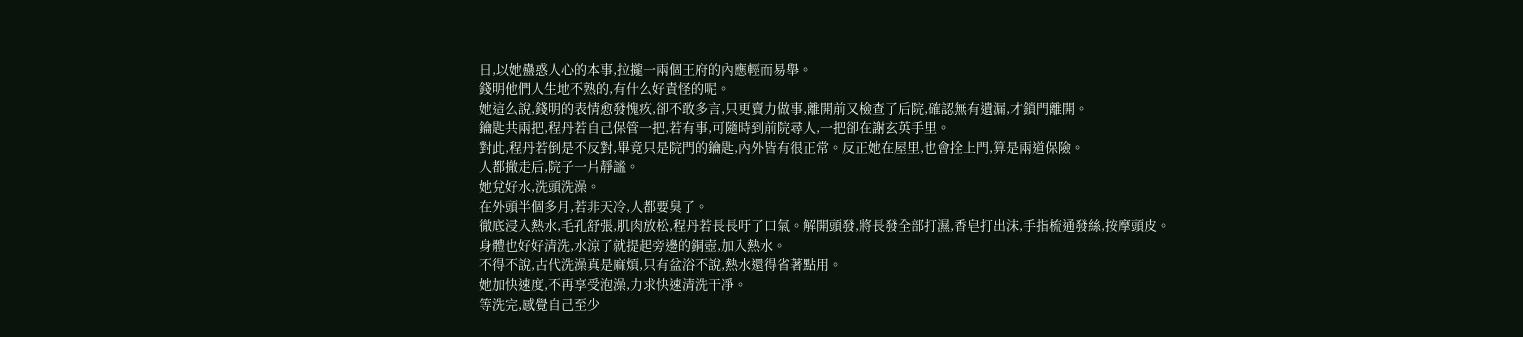日,以她蠱惑人心的本事,拉攏一兩個王府的內應輕而易舉。
錢明他們人生地不熟的,有什么好責怪的呢。
她這么說,錢明的表情愈發愧疚,卻不敢多言,只更賣力做事,離開前又檢查了后院,確認無有遺漏,才鎖門離開。
鑰匙共兩把,程丹若自己保管一把,若有事,可隨時到前院尋人,一把卻在謝玄英手里。
對此,程丹若倒是不反對,畢竟只是院門的鑰匙,內外皆有很正常。反正她在屋里,也會拴上門,算是兩道保險。
人都撤走后,院子一片靜謐。
她兌好水,洗頭洗澡。
在外頭半個多月,若非天冷,人都要臭了。
徹底浸入熱水,毛孔舒張,肌肉放松,程丹若長長吁了口氣。解開頭發,將長發全部打濕,香皂打出沫,手指梳通發絲,按摩頭皮。
身體也好好清洗,水涼了就提起旁邊的銅壺,加入熱水。
不得不說,古代洗澡真是麻煩,只有盆浴不說,熱水還得省著點用。
她加快速度,不再享受泡澡,力求快速清洗干凈。
等洗完,感覺自己至少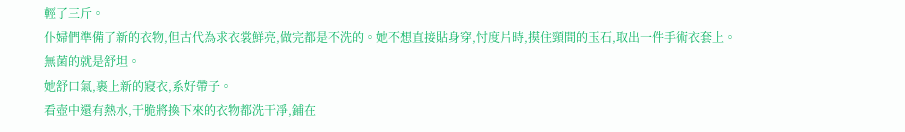輕了三斤。
仆婦們準備了新的衣物,但古代為求衣裳鮮亮,做完都是不洗的。她不想直接貼身穿,忖度片時,摸住頸間的玉石,取出一件手術衣套上。
無菌的就是舒坦。
她舒口氣,裹上新的寢衣,系好帶子。
看壺中還有熱水,干脆將換下來的衣物都洗干凈,鋪在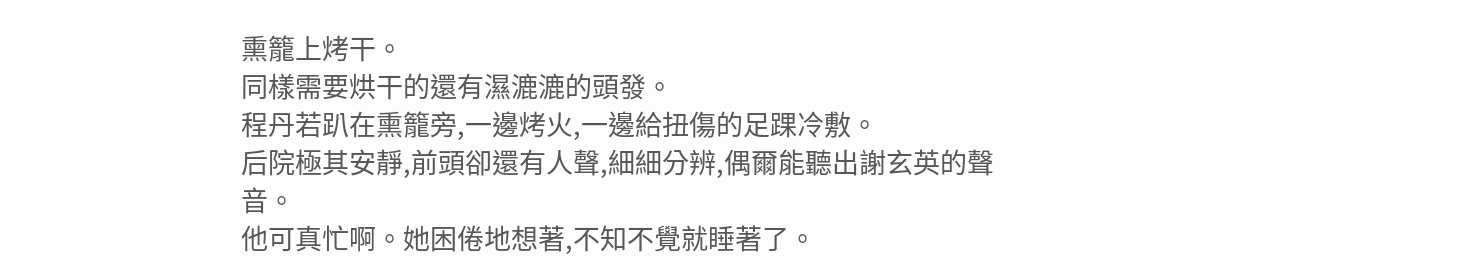熏籠上烤干。
同樣需要烘干的還有濕漉漉的頭發。
程丹若趴在熏籠旁,一邊烤火,一邊給扭傷的足踝冷敷。
后院極其安靜,前頭卻還有人聲,細細分辨,偶爾能聽出謝玄英的聲音。
他可真忙啊。她困倦地想著,不知不覺就睡著了。